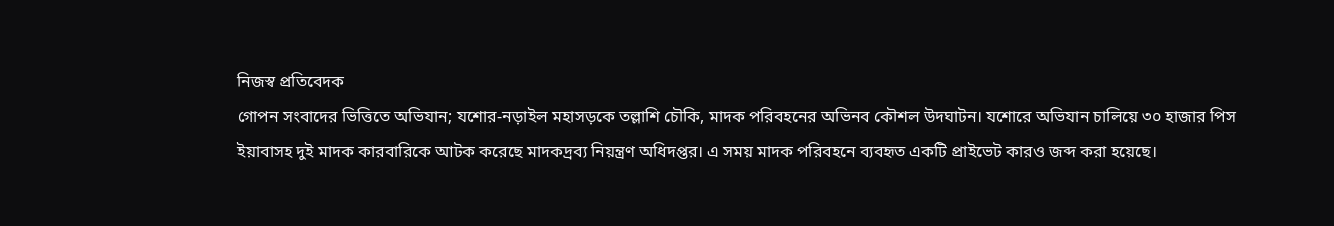নিজস্ব প্রতিবেদক
গোপন সংবাদের ভিত্তিতে অভিযান; যশোর-নড়াইল মহাসড়কে তল্লাশি চৌকি, মাদক পরিবহনের অভিনব কৌশল উদঘাটন। যশোরে অভিযান চালিয়ে ৩০ হাজার পিস ইয়াবাসহ দুই মাদক কারবারিকে আটক করেছে মাদকদ্রব্য নিয়ন্ত্রণ অধিদপ্তর। এ সময় মাদক পরিবহনে ব্যবহৃত একটি প্রাইভেট কারও জব্দ করা হয়েছে।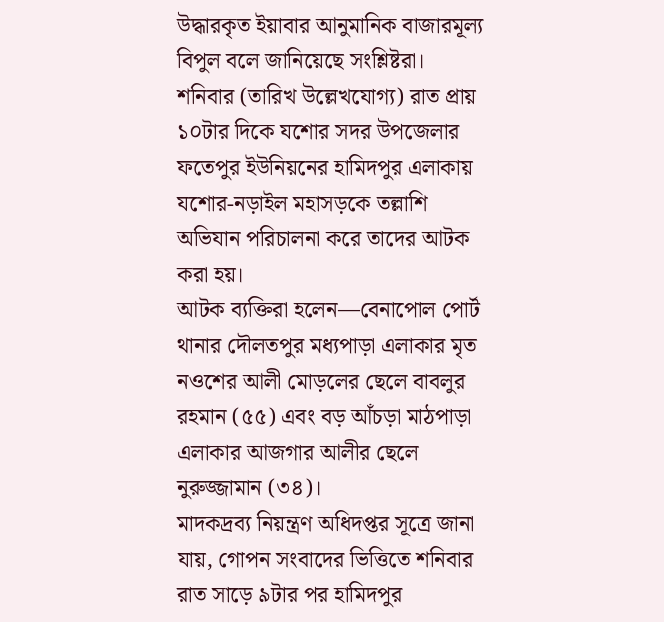উদ্ধারকৃত ইয়াবার আনুমানিক বাজারমূল্য বিপুল বলে জানিয়েছে সংশ্লিষ্টরা।
শনিবার (তারিখ উল্লেখযোগ্য) রাত প্রায় ১০টার দিকে যশোর সদর উপজেলার ফতেপুর ইউনিয়নের হামিদপুর এলাকায় যশোর-নড়াইল মহাসড়কে তল্লাশি অভিযান পরিচালনা করে তাদের আটক করা হয়।
আটক ব্যক্তিরা হলেন—বেনাপোল পোর্ট থানার দৌলতপুর মধ্যপাড়া এলাকার মৃত নওশের আলী মোড়লের ছেলে বাবলুর রহমান (৫৫) এবং বড় আঁচড়া মাঠপাড়া এলাকার আজগার আলীর ছেলে নুরুজ্জামান (৩৪)।
মাদকদ্রব্য নিয়ন্ত্রণ অধিদপ্তর সূত্রে জানা যায়, গোপন সংবাদের ভিত্তিতে শনিবার রাত সাড়ে ৯টার পর হামিদপুর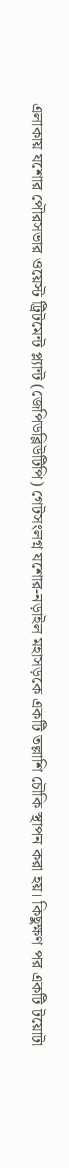এলাকায় যশোর পৌরসভার ওয়েস্ট ট্রিটমেন্ট প্ল্যান্ট (জেপিডব্লিউটিপি) গেটসংলগ্ন যশোর-নড়াইল মহাসড়কে একটি তল্লাশি চৌকি স্থাপন করা হয়। কিছুক্ষণ পর একটি টয়োটা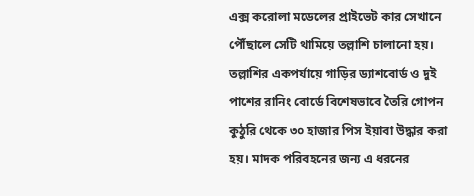এক্স করোলা মডেলের প্রাইভেট কার সেখানে পৌঁছালে সেটি থামিয়ে তল্লাশি চালানো হয়।
তল্লাশির একপর্যায়ে গাড়ির ড্যাশবোর্ড ও দুই পাশের রানিং বোর্ডে বিশেষভাবে তৈরি গোপন কুঠুরি থেকে ৩০ হাজার পিস ইয়াবা উদ্ধার করা হয়। মাদক পরিবহনের জন্য এ ধরনের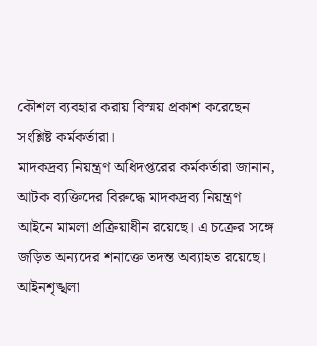কৌশল ব্যবহার করায় বিস্ময় প্রকাশ করেছেন সংশ্লিষ্ট কর্মকর্তারা।
মাদকদ্রব্য নিয়ন্ত্রণ অধিদপ্তরের কর্মকর্তারা জানান, আটক ব্যক্তিদের বিরুদ্ধে মাদকদ্রব্য নিয়ন্ত্রণ আইনে মামলা প্রক্রিয়াধীন রয়েছে। এ চক্রের সঙ্গে জড়িত অন্যদের শনাক্তে তদন্ত অব্যাহত রয়েছে।
আইনশৃঙ্খলা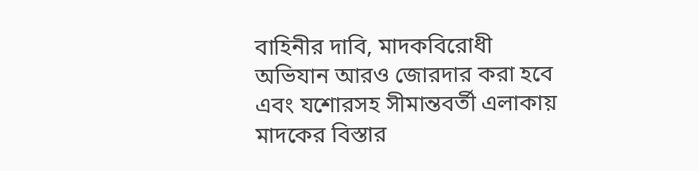বাহিনীর দাবি, মাদকবিরোধী অভিযান আরও জোরদার করা হবে এবং যশোরসহ সীমান্তবর্তী এলাকায় মাদকের বিস্তার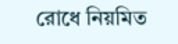রোধে নিয়মিত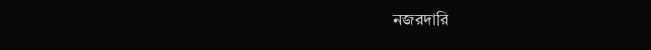নজরদারি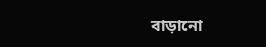বাড়ানো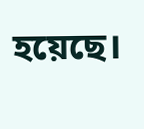হয়েছে।